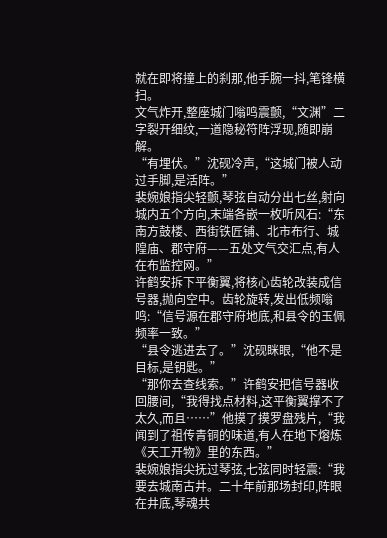就在即将撞上的刹那,他手腕一抖,笔锋横扫。
文气炸开,整座城门嗡鸣震颤,“文渊”二字裂开细纹,一道隐秘符阵浮现,随即崩解。
“有埋伏。”沈砚冷声,“这城门被人动过手脚,是活阵。”
裴婉娘指尖轻颤,琴弦自动分出七丝,射向城内五个方向,末端各嵌一枚听风石:“东南方鼓楼、西街铁匠铺、北市布行、城隍庙、郡守府——五处文气交汇点,有人在布监控网。”
许鹤安拆下平衡翼,将核心齿轮改装成信号器,抛向空中。齿轮旋转,发出低频嗡鸣:“信号源在郡守府地底,和县令的玉佩频率一致。”
“县令逃进去了。”沈砚眯眼,“他不是目标,是钥匙。”
“那你去查线索。”许鹤安把信号器收回腰间,“我得找点材料,这平衡翼撑不了太久,而且……”他摸了摸罗盘残片,“我闻到了祖传青铜的味道,有人在地下熔炼《天工开物》里的东西。”
裴婉娘指尖抚过琴弦,七弦同时轻震:“我要去城南古井。二十年前那场封印,阵眼在井底,琴魂共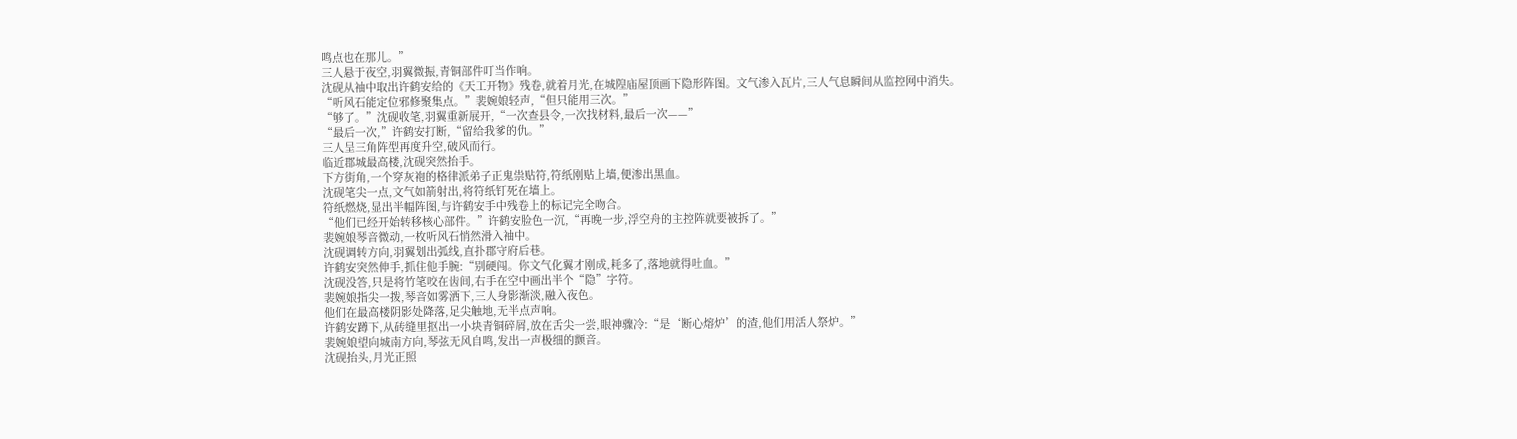鸣点也在那儿。”
三人悬于夜空,羽翼微振,青铜部件叮当作响。
沈砚从袖中取出许鹤安给的《天工开物》残卷,就着月光,在城隍庙屋顶画下隐形阵图。文气渗入瓦片,三人气息瞬间从监控网中消失。
“听风石能定位邪修聚集点。”裴婉娘轻声,“但只能用三次。”
“够了。”沈砚收笔,羽翼重新展开,“一次查县令,一次找材料,最后一次——”
“最后一次,”许鹤安打断,“留给我爹的仇。”
三人呈三角阵型再度升空,破风而行。
临近郡城最高楼,沈砚突然抬手。
下方街角,一个穿灰袍的格律派弟子正鬼祟贴符,符纸刚贴上墙,便渗出黑血。
沈砚笔尖一点,文气如箭射出,将符纸钉死在墙上。
符纸燃烧,显出半幅阵图,与许鹤安手中残卷上的标记完全吻合。
“他们已经开始转移核心部件。”许鹤安脸色一沉,“再晚一步,浮空舟的主控阵就要被拆了。”
裴婉娘琴音微动,一枚听风石悄然滑入袖中。
沈砚调转方向,羽翼划出弧线,直扑郡守府后巷。
许鹤安突然伸手,抓住他手腕:“别硬闯。你文气化翼才刚成,耗多了,落地就得吐血。”
沈砚没答,只是将竹笔咬在齿间,右手在空中画出半个“隐”字符。
裴婉娘指尖一拨,琴音如雾洒下,三人身影渐淡,融入夜色。
他们在最高楼阴影处降落,足尖触地,无半点声响。
许鹤安蹲下,从砖缝里抠出一小块青铜碎屑,放在舌尖一尝,眼神骤冷:“是‘断心熔炉’的渣,他们用活人祭炉。”
裴婉娘望向城南方向,琴弦无风自鸣,发出一声极细的颤音。
沈砚抬头,月光正照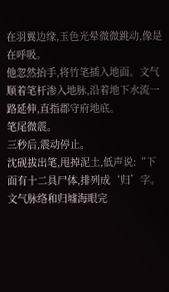在羽翼边缘,玉色光晕微微跳动,像是在呼吸。
他忽然抬手,将竹笔插入地面。文气顺着笔杆渗入地脉,沿着地下水流一路延伸,直指郡守府地底。
笔尾微震。
三秒后,震动停止。
沈砚拔出笔,甩掉泥土,低声说:“下面有十二具尸体,排列成‘归’字。文气脉络和归墟海眼完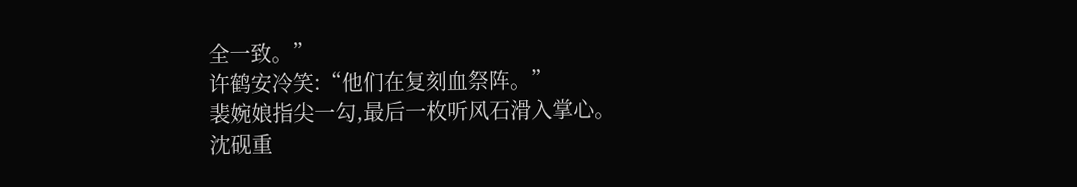全一致。”
许鹤安冷笑:“他们在复刻血祭阵。”
裴婉娘指尖一勾,最后一枚听风石滑入掌心。
沈砚重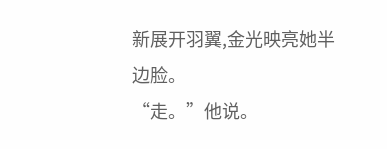新展开羽翼,金光映亮她半边脸。
“走。”他说。